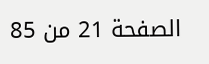الصفحة 21 من 85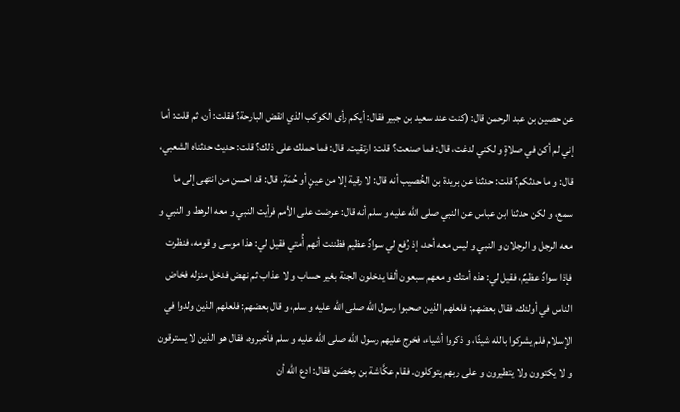عن حصين بن عبد الرحمن قال: (كنت عند سعيد بن جبير فقال: أيكم رأى الكوكب الذي انقض البارحة؟ فقلت: أن، ثم قلت: أما إني لم أكن في صلاةٍ و لكني لدغت، قال: فما صنعت؟ قلت: ارتقيت. قال: فما حملك على ذلك؟ قلت: حديث حدثناه الشعبي، قال: و ما حدثكم؟ قلت: حدثنا عن بريدة بن الخُصيب أنه قال: لا رقية إلا من عينٍ أو حُمَةٍ. قال: قد احسن من انتهى إلى ما سمع، و لكن حدثنا ابن عباس عن النبي صلى الله عليه و سلم أنه قال: عرضت على الأمم فرأيت النبي و معه الرهط و النبي و معه الرجل و الرجلان و النبي و ليس معه أحد، إذ رُفع لي سوادٌ عظيم فظننت أنهم أُمتي فقيل لي: هذا موسى و قومه، فنظرت فإذا سوادٌ عظيمٌ، فقيل لي: هذه أمتك و معهم سبعون ألفا يدخلون الجنة بغير حساب و لا عذاب ثم نهض فدخل منزله فخاض الناس في أولئك، فقال بعضهم: فلعلهم الذين صحبوا رسول الله صلى الله عليه و سلم، و قال بعضهم: فلعلهم الذين ولدوا في الإسلام فلم يشركوا بالله شيئًا، و ذكروا أشياء، فخرج عليهم رسول الله صلى الله عليه و سلم فأخبروه، فقال هو الذين لا يسترقون و لا يكتوون ولا يتطيرون و على ربهم يتوكلون. فقام عكَّاشة بن مِحْصَن فقال: ادع الله أن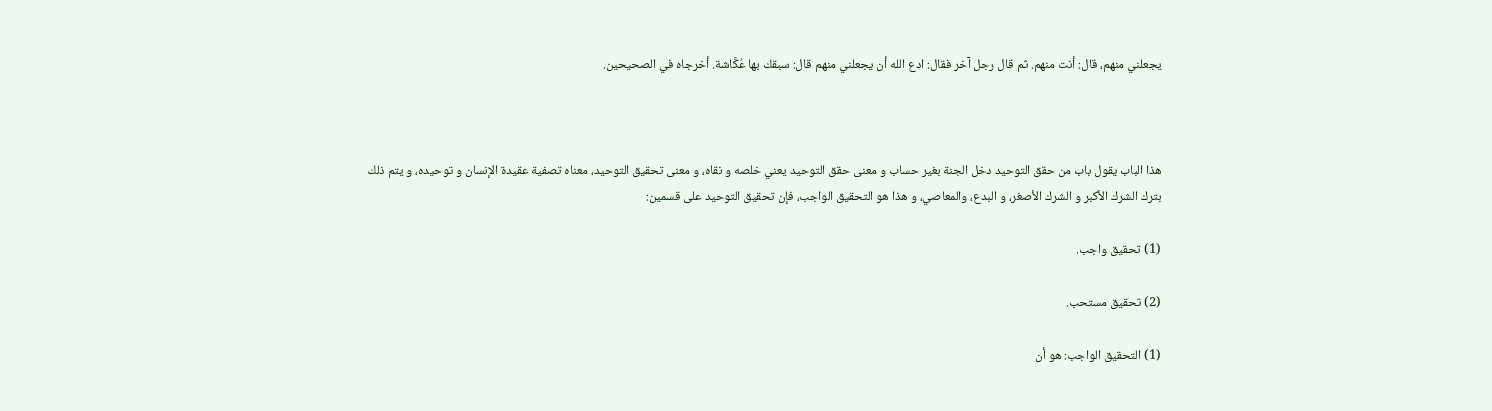يجعلني منهم، قال: أنت منهم. ثم قال رجل آخر فقال: ادع الله أن يجعلني منهم قال: سبقك بها عُكَّاشة. أخرجاه في الصحيحين.



هذا الباب يقول باب من حقق التوحيد دخل الجنة بغير حساب و معنى حقق التوحيد يعني خلصه و نقاه، و معنى تحقيق التوحيد، معناه تصفية عقيدة الإنسان و توحيده، و يتم ذلك بترك الشرك الأكبر و الشرك الأصغر، و البدع، والمعاصي، و هذا هو التحقيق الواجب، فإن تحقيق التوحيد على قسمين:

(1) تحقيق واجب.

(2) تحقيق مستحب.

(1) التحقيق الواجب: هو أن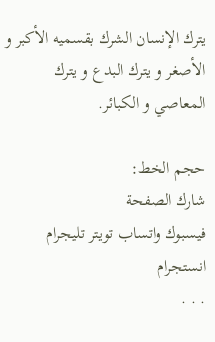يترك الإنسان الشرك بقسميه الأكبر و الأصغر و يترك البدع و يترك المعاصي و الكبائر.

حجم الخط:
شارك الصفحة
فيسبوك واتساب تويتر تليجرام انستجرام
. . .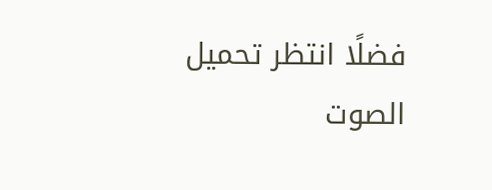فضلًا انتظر تحميل الصوت